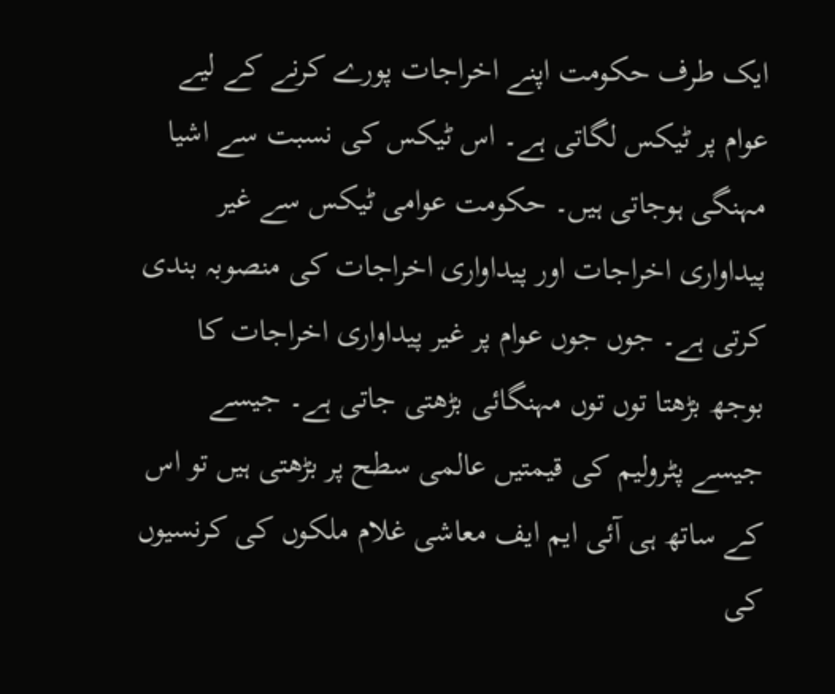ایک طرف حکومت اپنے اخراجات پورے کرنے کے لیے عوام پر ٹیکس لگاتی ہے۔ اس ٹیکس کی نسبت سے اشیا مہنگی ہوجاتی ہیں۔ حکومت عوامی ٹیکس سے غیر پیداواری اخراجات اور پیداواری اخراجات کی منصوبہ بندی کرتی ہے۔ جوں جوں عوام پر غیر پیداواری اخراجات کا بوجھ بڑھتا توں توں مہنگائی بڑھتی جاتی ہے۔ جیسے جیسے پٹرولیم کی قیمتیں عالمی سطح پر بڑھتی ہیں تو اس کے ساتھ ہی آئی ایم ایف معاشی غلام ملکوں کی کرنسیوں کی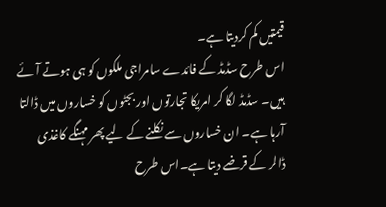قیمتیں کم کردیتا ہے۔
اس طرح سڈمڈ کے فائدے سامراجی ملکوں کو ہی ہوتے آئے ہیں۔ سڈمڈ لگا کر امریکا تجارتوں اور بجٹوں کو خساروں میں ڈالتا آرہا ہے۔ ان خساروں سے نکلنے کے لیے پھر مہنگے کاغذی ڈالر کے قرضے دیتا ہے۔اس طرح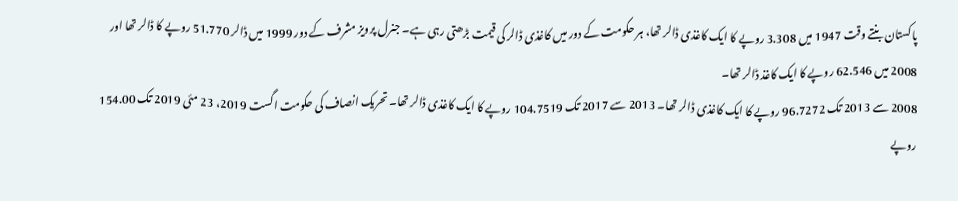پاکستان بنتے وقت 1947 میں 3.308 روپے کا ایک کاغذی ڈالر تھا، ہر حکومت کے دور میں کاغذی ڈالر کی قیمت بڑھتی رہی ہے۔ جنرل پرویز مشرف کے دور 1999 میں ڈالر 51.770 روپے کا ڈالر تھا اور 2008 میں 62.546 روپے کا ایک کاغذ ڈالر تھا۔
2008 سے 2013 تک 96.7272 روپے کا ایک کاغذی ڈالر تھا۔ 2013 سے 2017 تک 104.7519 روپے کا ایک کاغذی ڈالر تھا۔ تحریک انصاف کی حکومت اگست 2019، 23 مئی 2019 تک 154.00 روپے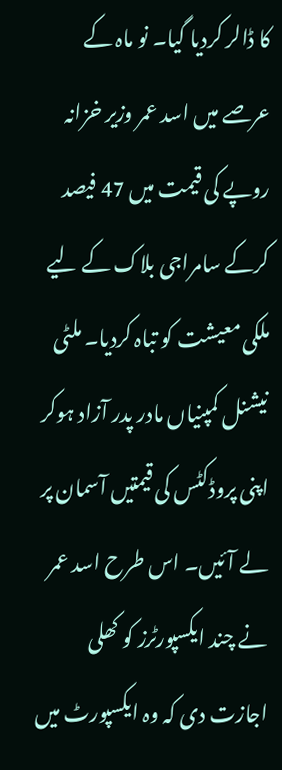کا ڈالر کردیا گیا۔ نو ماہ کے عرصے میں اسد عمر وزیر خزانہ روپے کی قیمت میں 47 فیصد کرکے سامراجی بلاک کے لیے ملکی معیشت کو تباہ کردیا۔ ملٹی نیشنل کمپنیاں مادر پدر آزاد ہوکر اپنی پروڈکٹس کی قیمتیں آسمان پر لے آئیں۔ اس طرح اسد عمر نے چند ایکسپورٹرز کو کھلی اجازت دی کہ وہ ایکسپورٹ میں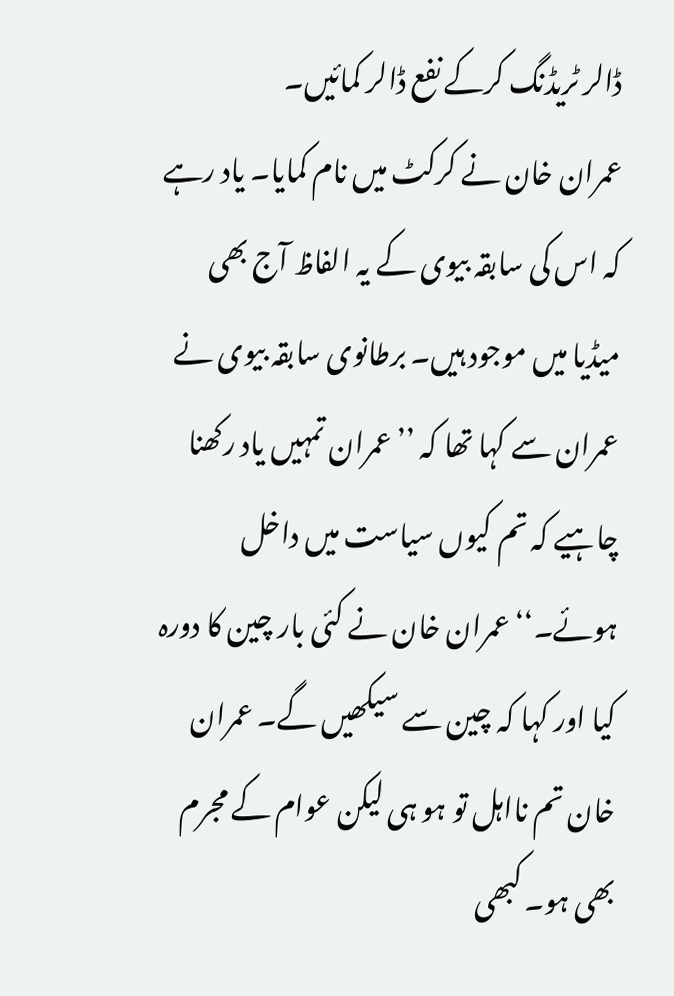ڈالر ٹریڈنگ کرکے نفع ڈالر کمائیں۔
عمران خان نے کرکٹ میں نام کمایا۔ یاد رہے کہ اس کی سابقہ بیوی کے یہ الفاظ آج بھی میڈیا میں موجود ہیں۔ برطانوی سابقہ بیوی نے عمران سے کہا تھا کہ ’’عمران تمہیں یاد رکھنا چاہیے کہ تم کیوں سیاست میں داخل ہوئے۔‘‘ عمران خان نے کئی بار چین کا دورہ کیا اور کہا کہ چین سے سیکھیں گے۔ عمران خان تم نااہل تو ہو ہی لیکن عوام کے مجرم بھی ہو۔ کبھی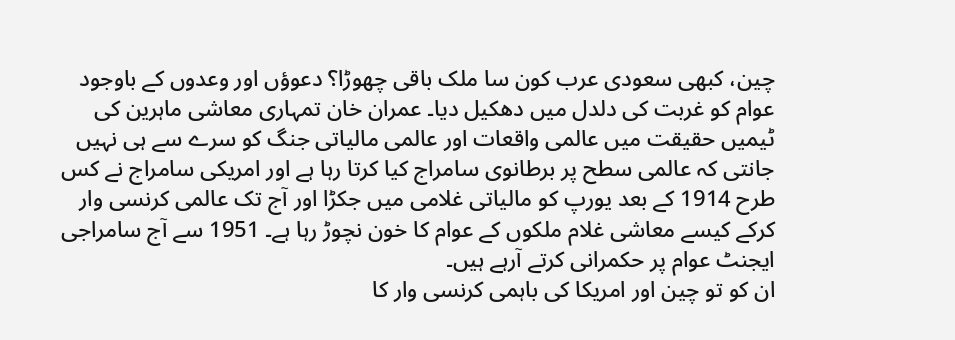چین، کبھی سعودی عرب کون سا ملک باقی چھوڑا؟ دعوؤں اور وعدوں کے باوجود عوام کو غربت کی دلدل میں دھکیل دیا۔ عمران خان تمہاری معاشی ماہرین کی ٹیمیں حقیقت میں عالمی واقعات اور عالمی مالیاتی جنگ کو سرے سے ہی نہیں جانتی کہ عالمی سطح پر برطانوی سامراج کیا کرتا رہا ہے اور امریکی سامراج نے کس طرح 1914 کے بعد یورپ کو مالیاتی غلامی میں جکڑا اور آج تک عالمی کرنسی وار کرکے کیسے معاشی غلام ملکوں کے عوام کا خون نچوڑ رہا ہے۔ 1951 سے آج سامراجی ایجنٹ عوام پر حکمرانی کرتے آرہے ہیں۔
ان کو تو چین اور امریکا کی باہمی کرنسی وار کا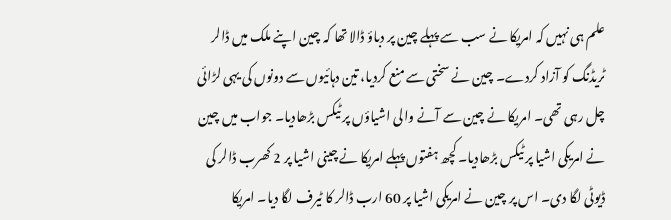علم ہی نہیں کہ امریکا نے سب سے پہلے چین پر دباؤ ڈالا تھا کہ چین اپنے ملک میں ڈالر ٹریڈنگ کو آزاد کردے۔ چین نے سختی سے منع کردیا، تین دہائیوں سے دونوں کی یہی لڑائی چل رہی تھی۔ امریکا نے چین سے آنے والی اشیاؤں پر ٹیکس بڑھادیا۔ جواب میں چین نے امریکی اشیا پر ٹیکس بڑھادیا۔ کچھ ہفتوں پہلے امریکا نے چینی اشیا پر 2 کھرب ڈالر کی ڈیوٹی لگا دی۔ اس پر چین نے امریکی اشیا پر 60 ارب ڈالر کا ٹیرف لگا دیا۔ امریکا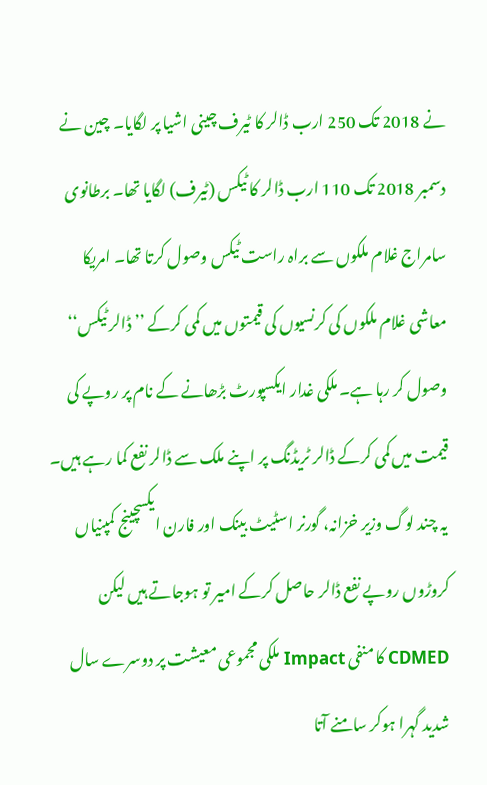نے 2018 تک 250 ارب ڈالر کا ٹیرف چینی اشیا پر لگایا۔ چین نے دسمبر 2018 تک 110 ارب ڈالر کا ٹیکس (ٹیرف) لگایا تھا۔ برطانوی سامراج غلام ملکوں سے براہ راست ٹیکس وصول کرتا تھا۔ امریکا معاشی غلام ملکوں کی کرنسیوں کی قیمتوں میں کمی کرکے ’’ڈالر ٹیکس‘‘ وصول کر رہا ہے۔ ملکی غدار ایکسپورٹ بڑھانے کے نام پر روپے کی قیمت میں کمی کرکے ڈالر ٹریڈنگ پر اپنے ملک سے ڈالر نفع کما رہے ہیں۔
یہ چند لوگ وزیر خزانہ، گورنر اسٹیٹ بینک اور فارن ایکسچینج کمپنیاں کروڑوں روپے نفع ڈالر حاصل کرکے امیر تو ہوجاتے ہیں لیکن CDMED کا منفی Impact ملکی مجموعی معیشت پر دوسرے سال شدید گہرا ہوکر سامنے آتا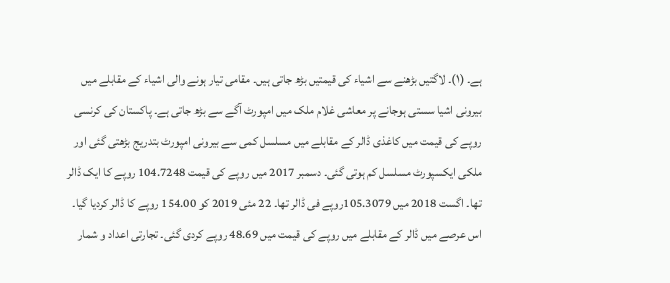ہے۔ (۱)۔ لاگتیں بڑھنے سے اشیاء کی قیمتیں بڑھ جاتی ہیں۔ مقامی تیار ہونے والی اشیاء کے مقابلے میں بیرونی اشیا سستی ہوجانے پر معاشی غلام ملک میں امپورٹ آگے سے بڑھ جاتی ہے۔ پاکستان کی کرنسی روپے کی قیمت میں کاغذی ڈالر کے مقابلے میں مسلسل کمی سے بیرونی امپورٹ بتدریج بڑھتی گئی اور ملکی ایکسپورٹ مسلسل کم ہوتی گئی۔ دسمبر 2017 میں روپے کی قیمت 104.7248 روپے کا ایک ڈالر تھا۔ اگست 2018 میں 105.3079روپے فی ڈالر تھا۔ 22 مئی 2019 کو 154.00 روپے کا ڈالر کردیا گیا۔
اس عرصے میں ڈالر کے مقابلے میں روپے کی قیمت میں 48.69 روپے کردی گئی۔ تجارتی اعداد و شمار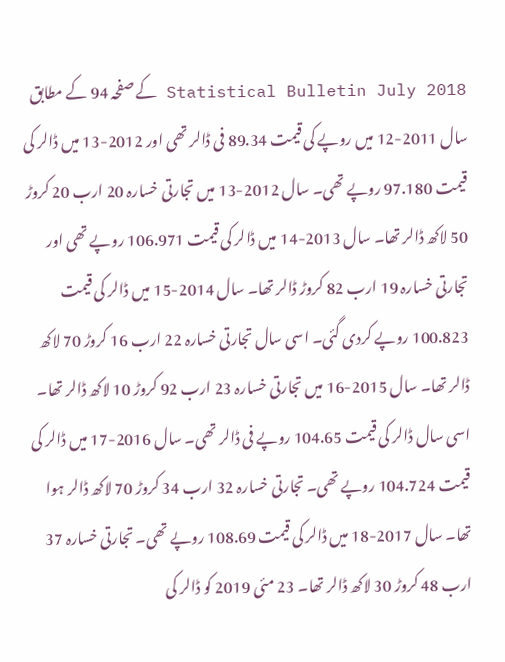Statistical Bulletin July 2018 کے صفحہ 94 کے مطابق سال 2011-12 میں روپے کی قیمت 89.34 فی ڈالر تھی اور 2012-13 میں ڈالر کی قیمت 97.180 روپے تھی۔ سال 2012-13 میں تجارتی خسارہ 20 ارب 20 کروڑ 50 لاکھ ڈالر تھا۔ سال 2013-14 میں ڈالر کی قیمت 106.971 روپے تھی اور تجارتی خسارہ 19 ارب 82 کروڑ ڈالر تھا۔ سال 2014-15 میں ڈالر کی قیمت 100.823 روپے کردی گئی۔ اسی سال تجارتی خسارہ 22 ارب 16 کروڑ 70 لاکھ ڈالر تھا۔ سال 2015-16 میں تجارتی خسارہ 23 ارب 92 کروڑ 10 لاکھ ڈالر تھا۔ اسی سال ڈالر کی قیمت 104.65 روپے فی ڈالر تھی۔ سال 2016-17 میں ڈالر کی قیمت 104.724 روپے تھی۔ تجارتی خسارہ 32 ارب 34 کروڑ 70 لاکھ ڈالر ہوا تھا۔ سال 2017-18 میں ڈالر کی قیمت 108.69 روپے تھی۔ تجارتی خسارہ 37 ارب 48 کروڑ 30 لاکھ ڈالر تھا۔ 23 مئی 2019 کو ڈالر کی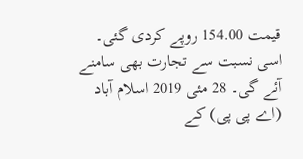قیمت 154.00 روپے کردی گئی۔
اسی نسبت سے تجارت بھی سامنے آئے گی۔ 28 مئی 2019 اسلام آباد (اے پی پی) کے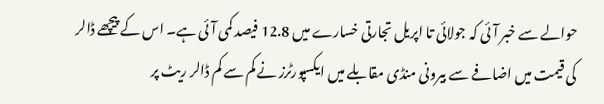حوالے سے خبر آئی کہ جولائی تا اپریل تجارتی خسارے میں 12.8 فیصد کمی آئی ہے۔ اس کے پیچھے ڈالر کی قیمت میں اضافے سے بیرونی منڈی مقابلے میں ایکسپورٹرز نے کم سے کم ڈالر ریٹ پر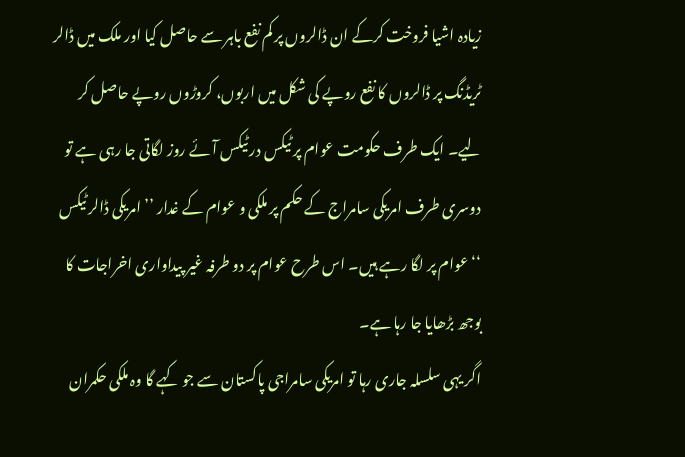زیادہ اشیا فروخت کرکے ان ڈالروں پر کم نفع باہر سے حاصل کیا اور ملک میں ڈالر ٹریڈنگ پر ڈالروں کا نفع روپے کی شکل میں اربوں، کروڑوں روپے حاصل کر لیے۔ ایک طرف حکومت عوام پر ٹیکس در ٹیکس آئے روز لگاتی جا رہی ہے تو دوسری طرف امریکی سامراج کے حکم پر ملکی و عوام کے غدار ’’ امریکی ڈالر ٹیکس ‘‘ عوام پر لگا رہے ہیں۔ اس طرح عوام پر دو طرفہ غیر پیداواری اخراجات کا بوجھ بڑھایا جا رہا ہے۔
اگر یہی سلسلہ جاری رہا تو امریکی سامراجی پاکستان سے جو کہے گا وہ ملکی حکمران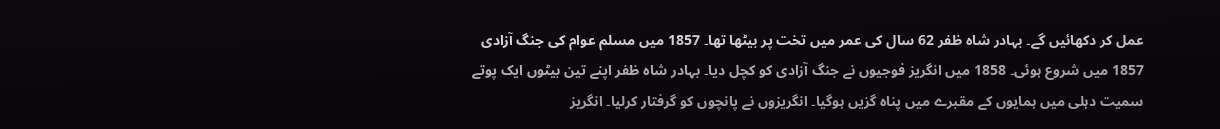عمل کر دکھائیں گے۔ بہادر شاہ ظفر 62 سال کی عمر میں تخت پر بیٹھا تھا۔ 1857 میں مسلم عوام کی جنگ آزادی 1857 میں شروع ہوئی۔ 1858 میں انگریز فوجیوں نے جنگ آزادی کو کچل دیا۔ بہادر شاہ ظفر اپنے تین بیٹوں ایک پوتے سمیت دہلی میں ہمایوں کے مقبرے میں پناہ گزیں ہوگیا۔ انگریزوں نے پانچوں کو گرفتار کرلیا۔ انگریز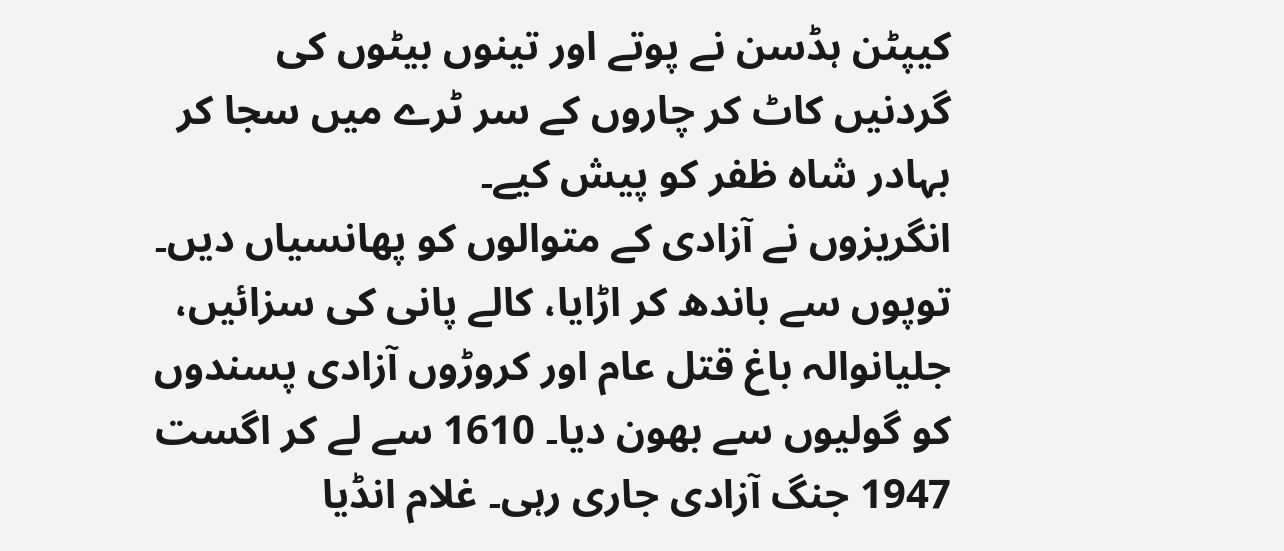کیپٹن ہڈسن نے پوتے اور تینوں بیٹوں کی گردنیں کاٹ کر چاروں کے سر ٹرے میں سجا کر بہادر شاہ ظفر کو پیش کیے۔
انگریزوں نے آزادی کے متوالوں کو پھانسیاں دیں۔ توپوں سے باندھ کر اڑایا، کالے پانی کی سزائیں، جلیانوالہ باغ قتل عام اور کروڑوں آزادی پسندوں کو گولیوں سے بھون دیا۔ 1610 سے لے کر اگست 1947 جنگ آزادی جاری رہی۔ غلام انڈیا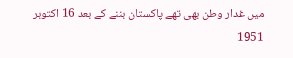میں غدار وطن بھی تھے پاکستان بننے کے بعد 16 اکتوبر 1951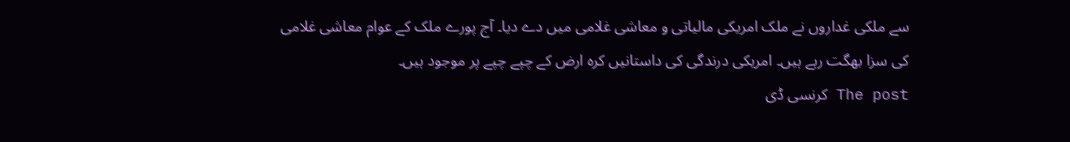سے ملکی غداروں نے ملک امریکی مالیاتی و معاشی غلامی میں دے دیا۔ آج پورے ملک کے عوام معاشی غلامی کی سزا بھگت رہے ہیں۔ امریکی درندگی کی داستانیں کرہ ارض کے چپے چپے پر موجود ہیں۔
The post کرنسی ڈی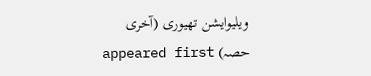ویلیوایشن تھیوری (آخری حصہ) appeared first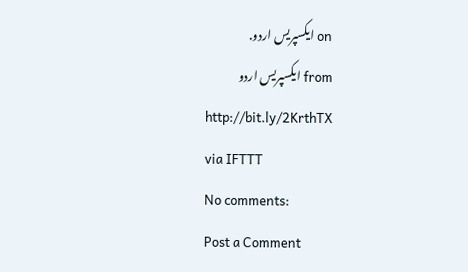on ایکسپریس اردو.
from ایکسپریس اردو http://bit.ly/2KrthTX
via IFTTT
No comments:
Post a Comment